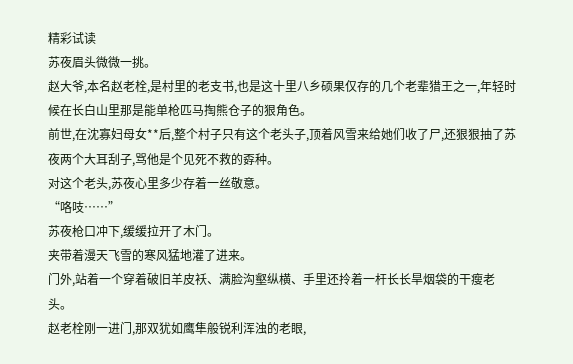精彩试读
苏夜眉头微微一挑。
赵大爷,本名赵老栓,是村里的老支书,也是这十里八乡硕果仅存的几个老辈猎王之一,年轻时候在长白山里那是能单枪匹马掏熊仓子的狠角色。
前世,在沈寡妇母女**后,整个村子只有这个老头子,顶着风雪来给她们收了尸,还狠狠抽了苏夜两个大耳刮子,骂他是个见死不救的孬种。
对这个老头,苏夜心里多少存着一丝敬意。
“咯吱……”
苏夜枪口冲下,缓缓拉开了木门。
夹带着漫天飞雪的寒风猛地灌了进来。
门外,站着一个穿着破旧羊皮袄、满脸沟壑纵横、手里还拎着一杆长长旱烟袋的干瘦老头。
赵老栓刚一进门,那双犹如鹰隼般锐利浑浊的老眼,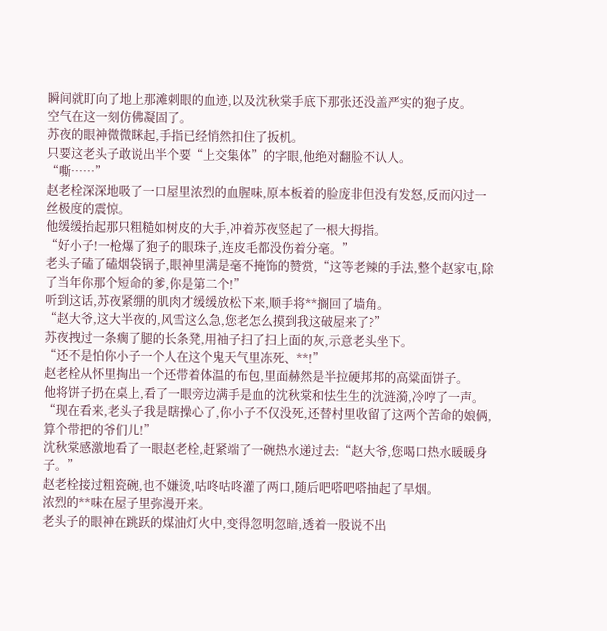瞬间就盯向了地上那滩刺眼的血迹,以及沈秋棠手底下那张还没盖严实的狍子皮。
空气在这一刻仿佛凝固了。
苏夜的眼神微微眯起,手指已经悄然扣住了扳机。
只要这老头子敢说出半个要“上交集体”的字眼,他绝对翻脸不认人。
“嘶……”
赵老栓深深地吸了一口屋里浓烈的血腥味,原本板着的脸庞非但没有发怒,反而闪过一丝极度的震惊。
他缓缓抬起那只粗糙如树皮的大手,冲着苏夜竖起了一根大拇指。
“好小子!一枪爆了狍子的眼珠子,连皮毛都没伤着分毫。”
老头子磕了磕烟袋锅子,眼神里满是毫不掩饰的赞赏,“这等老辣的手法,整个赵家屯,除了当年你那个短命的爹,你是第二个!”
听到这话,苏夜紧绷的肌肉才缓缓放松下来,顺手将**搁回了墙角。
“赵大爷,这大半夜的,风雪这么急,您老怎么摸到我这破屋来了?”
苏夜拽过一条瘸了腿的长条凳,用袖子扫了扫上面的灰,示意老头坐下。
“还不是怕你小子一个人在这个鬼天气里冻死、**!”
赵老栓从怀里掏出一个还带着体温的布包,里面赫然是半拉硬邦邦的高粱面饼子。
他将饼子扔在桌上,看了一眼旁边满手是血的沈秋棠和怯生生的沈涟漪,冷哼了一声。
“现在看来,老头子我是瞎操心了,你小子不仅没死,还替村里收留了这两个苦命的娘俩,算个带把的爷们儿!”
沈秋棠感激地看了一眼赵老栓,赶紧端了一碗热水递过去:“赵大爷,您喝口热水暖暖身子。”
赵老栓接过粗瓷碗,也不嫌烫,咕咚咕咚灌了两口,随后吧嗒吧嗒抽起了旱烟。
浓烈的**味在屋子里弥漫开来。
老头子的眼神在跳跃的煤油灯火中,变得忽明忽暗,透着一股说不出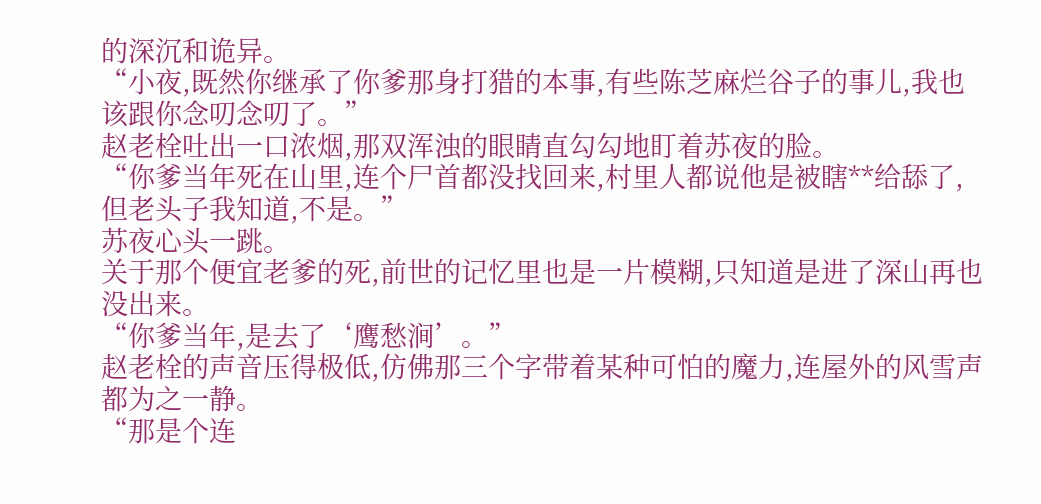的深沉和诡异。
“小夜,既然你继承了你爹那身打猎的本事,有些陈芝麻烂谷子的事儿,我也该跟你念叨念叨了。”
赵老栓吐出一口浓烟,那双浑浊的眼睛直勾勾地盯着苏夜的脸。
“你爹当年死在山里,连个尸首都没找回来,村里人都说他是被瞎**给舔了,但老头子我知道,不是。”
苏夜心头一跳。
关于那个便宜老爹的死,前世的记忆里也是一片模糊,只知道是进了深山再也没出来。
“你爹当年,是去了‘鹰愁涧’。”
赵老栓的声音压得极低,仿佛那三个字带着某种可怕的魔力,连屋外的风雪声都为之一静。
“那是个连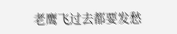老鹰飞过去都要发愁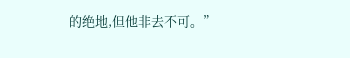的绝地,但他非去不可。”